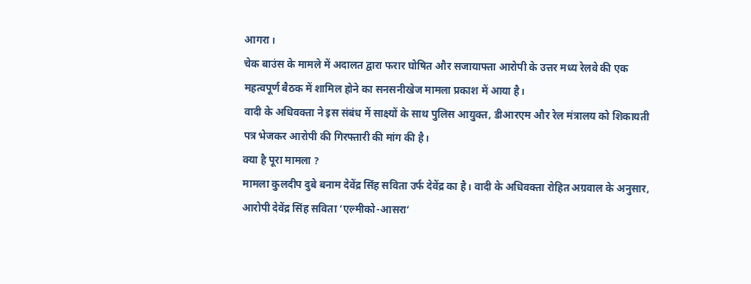आगरा।
चेक बाउंस के मामले में अदालत द्वारा फरार घोषित और सजायाफ्ता आरोपी के उत्तर मध्य रेलवे की एक महत्वपूर्ण बैठक में शामिल होने का सनसनीखेज मामला प्रकाश में आया है।
वादी के अधिवक्ता ने इस संबंध में साक्ष्यों के साथ पुलिस आयुक्त, डीआरएम और रेल मंत्रालय को शिकायती पत्र भेजकर आरोपी की गिरफ्तारी की मांग की है।
क्या है पूरा मामला ?
मामला कुलदीप दुबे बनाम देवेंद्र सिंह सविता उर्फ देवेंद्र का है। वादी के अधिवक्ता रोहित अग्रवाल के अनुसार, आरोपी देवेंद्र सिंह सविता ‘एल्मीको-आसरा’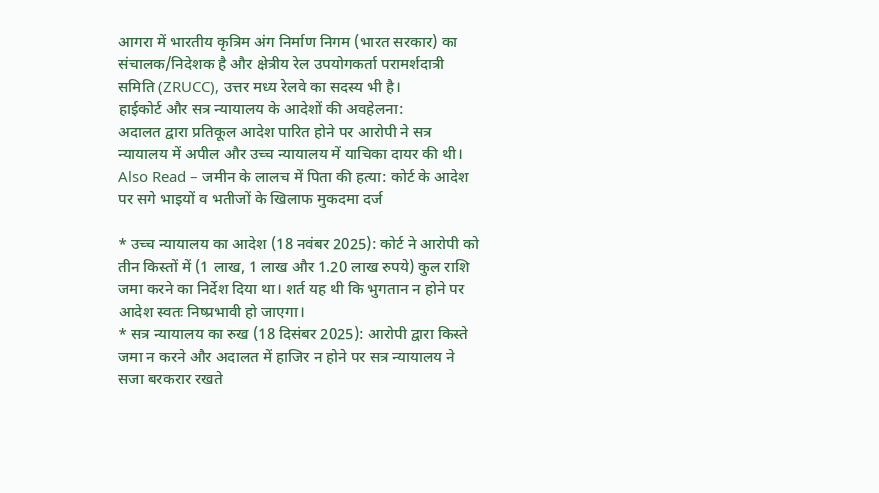आगरा में भारतीय कृत्रिम अंग निर्माण निगम (भारत सरकार) का संचालक/निदेशक है और क्षेत्रीय रेल उपयोगकर्ता परामर्शदात्री समिति (ZRUCC), उत्तर मध्य रेलवे का सदस्य भी है।
हाईकोर्ट और सत्र न्यायालय के आदेशों की अवहेलना:
अदालत द्वारा प्रतिकूल आदेश पारित होने पर आरोपी ने सत्र न्यायालय में अपील और उच्च न्यायालय में याचिका दायर की थी।
Also Read – जमीन के लालच में पिता की हत्या: कोर्ट के आदेश पर सगे भाइयों व भतीजों के खिलाफ मुकदमा दर्ज

* उच्च न्यायालय का आदेश (18 नवंबर 2025): कोर्ट ने आरोपी को तीन किस्तों में (1 लाख, 1 लाख और 1.20 लाख रुपये) कुल राशि जमा करने का निर्देश दिया था। शर्त यह थी कि भुगतान न होने पर आदेश स्वतः निष्प्रभावी हो जाएगा।
* सत्र न्यायालय का रुख (18 दिसंबर 2025): आरोपी द्वारा किस्ते जमा न करने और अदालत में हाजिर न होने पर सत्र न्यायालय ने सजा बरकरार रखते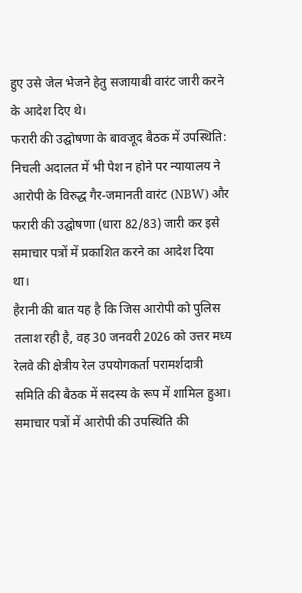हुए उसे जेल भेजने हेतु सजायाबी वारंट जारी करने के आदेश दिए थे।
फरारी की उद्घोषणा के बावजूद बैठक में उपस्थिति:
निचली अदालत में भी पेश न होने पर न्यायालय ने आरोपी के विरुद्ध गैर-जमानती वारंट (NBW) और फरारी की उद्घोषणा (धारा 82/83) जारी कर इसे समाचार पत्रों में प्रकाशित करने का आदेश दिया था।
हैरानी की बात यह है कि जिस आरोपी को पुलिस तलाश रही है, वह 30 जनवरी 2026 को उत्तर मध्य रेलवे की क्षेत्रीय रेल उपयोगकर्ता परामर्शदात्री समिति की बैठक में सदस्य के रूप में शामिल हुआ। समाचार पत्रों में आरोपी की उपस्थिति की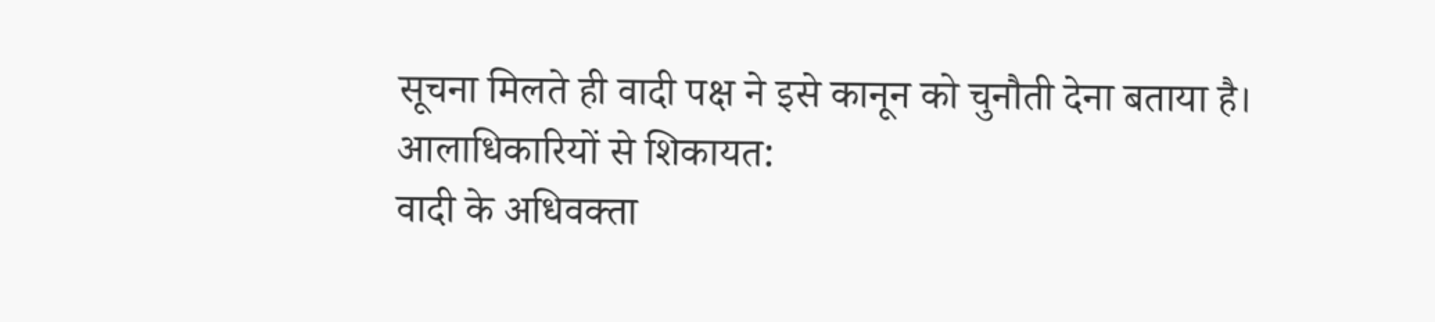सूचना मिलते ही वादी पक्ष ने इसे कानून को चुनौती देना बताया है।
आलाधिकारियों से शिकायत:
वादी के अधिवक्ता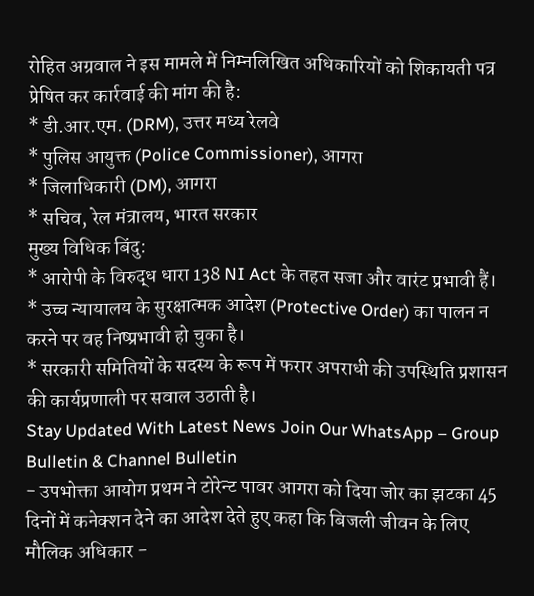रोहित अग्रवाल ने इस मामले में निम्नलिखित अधिकारियों को शिकायती पत्र प्रेषित कर कार्रवाई की मांग की है:
* डी.आर.एम. (DRM), उत्तर मध्य रेलवे
* पुलिस आयुक्त (Police Commissioner), आगरा
* जिलाधिकारी (DM), आगरा
* सचिव, रेल मंत्रालय, भारत सरकार
मुख्य विधिक बिंदु:
* आरोपी के विरुद्ध धारा 138 NI Act के तहत सजा और वारंट प्रभावी हैं।
* उच्च न्यायालय के सुरक्षात्मक आदेश (Protective Order) का पालन न करने पर वह निष्प्रभावी हो चुका है।
* सरकारी समितियों के सदस्य के रूप में फरार अपराधी की उपस्थिति प्रशासन की कार्यप्रणाली पर सवाल उठाती है।
Stay Updated With Latest News Join Our WhatsApp – Group Bulletin & Channel Bulletin
- उपभोक्ता आयोग प्रथम ने टोरेन्ट पावर आगरा को दिया जोर का झटका 45 दिनों में कनेक्शन देने का आदेश देते हुए कहा कि बिजली जीवन के लिए मौलिक अधिकार -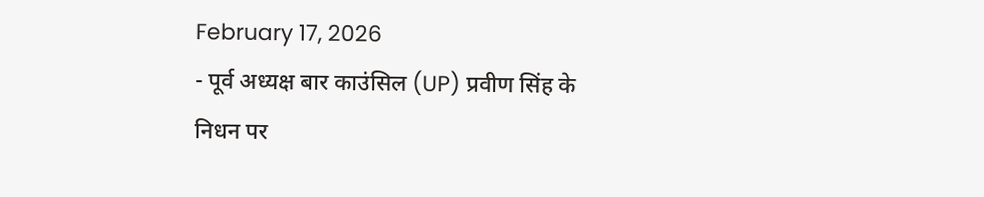February 17, 2026
- पूर्व अध्यक्ष बार काउंसिल (UP) प्रवीण सिंह के निधन पर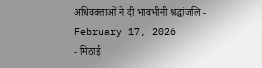अधिवक्ताओं ने दी भावभीनी श्रद्धांजलि - February 17, 2026
- मिठाई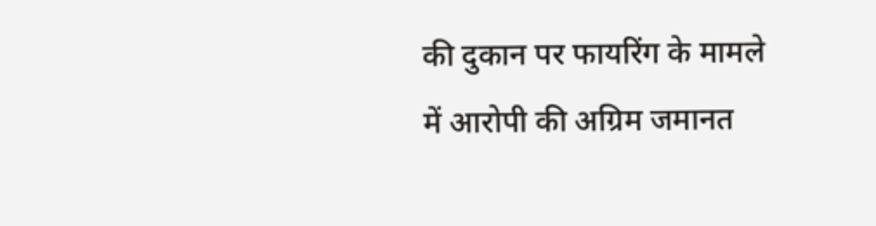की दुकान पर फायरिंग के मामले में आरोपी की अग्रिम जमानत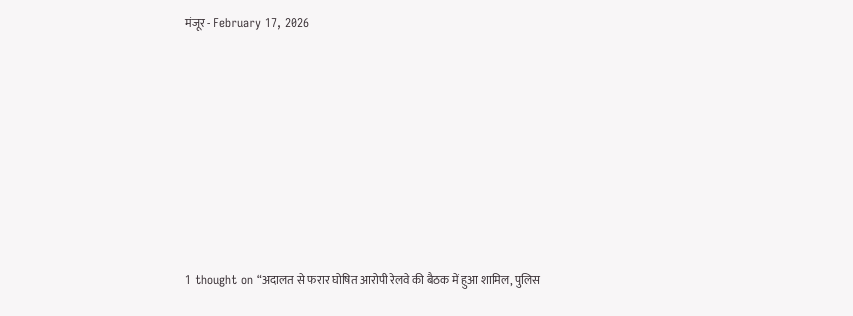मंजूर - February 17, 2026








1 thought on “अदालत से फरार घोषित आरोपी रेलवे की बैठक में हुआ शामिल, पुलिस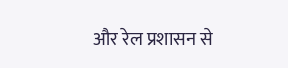और रेल प्रशासन से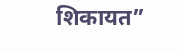शिकायत”